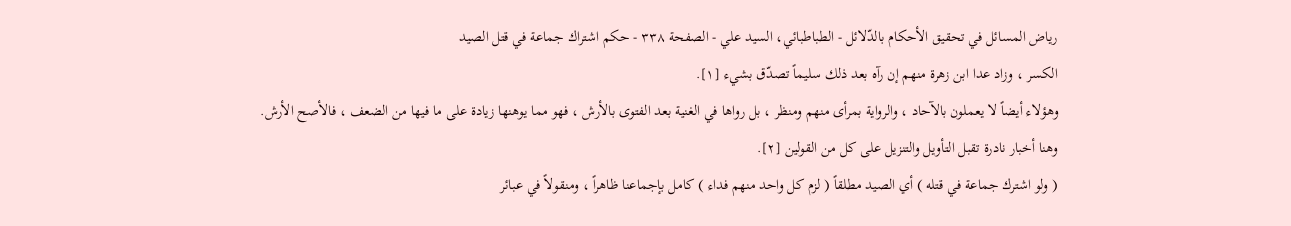رياض المسائل في تحقيق الأحكام بالدّلائل - الطباطبائي، السيد علي - الصفحة ٣٣٨ - حكم اشتراك جماعة في قتل الصيد
الكسر ، وزاد عدا ابن زهرة منهم إن رآه بعد ذلك سليماً تصدّق بشيء [١].
وهؤلاء أيضاً لا يعملون بالآحاد ، والرواية بمرأى منهم ومنظر ، بل رواها في الغنية بعد الفتوى بالأرش ، فهو مما يوهنها زيادة على ما فيها من الضعف ، فالأصح الأرش.
وهنا أخبار نادرة تقبل التأويل والتنزيل على كل من القولين [٢].
( ولو اشترك جماعة في قتله ) أي الصيد مطلقاً ( لزم كل واحد منهم فداء ) كامل بإجماعنا ظاهراً ، ومنقولاً في عبائر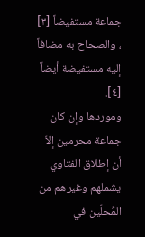جماعة مستفيضاً [٣] ، والصحاح به مضافاً إليه مستفيضة أيضاً [٤].
وموردها وإن كان جماعة محرمين إلاّ أن إطلاق الفتاوي يشملهم وغيرهم من المُحلّين في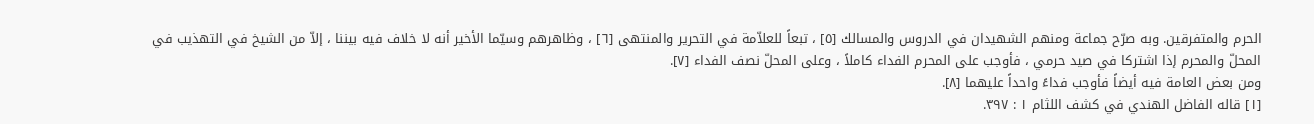الحرم والمتفرقين. وبه صرّح جماعة ومنهم الشهيدان في الدروس والمسالك [٥] ، تبعاً للعلاّمة في التحرير والمنتهى [٦] ، وظاهرهم وسيّما الأخير أنه لا خلاف فيه بيننا ، إلاّ من الشيخ في التهذيب في المحلّ والمحرم إذا اشتركا في صيد حرمي ، فأوجب على المحرم الفداء كاملاً ، وعلى المحلّ نصف الفداء [٧].
ومن بعض العامة فيه أيضاً فأوجب فداءً واحداً عليهما [٨].
[١] قاله الفاضل الهندي في كشف اللثام ١ : ٣٩٧.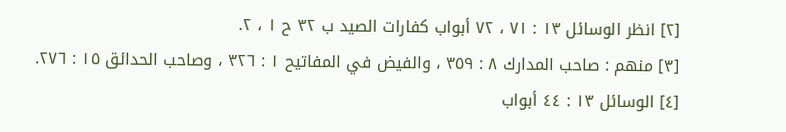[٢] انظر الوسائل ١٣ : ٧١ ، ٧٢ أبواب كفارات الصيد ب ٣٢ ح ١ ، ٢.
[٣] منهم : صاحب المدارك ٨ : ٣٥٩ ، والفيض في المفاتيح ١ : ٣٢٦ ، وصاحب الحدائق ١٥ : ٢٧٦.
[٤] الوسائل ١٣ : ٤٤ أبواب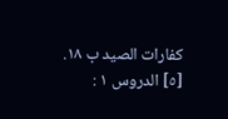كفارات الصيد ب ١٨.
[٥] الدروس ١ :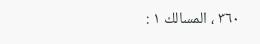٣٦٠ ، المسالك ١ :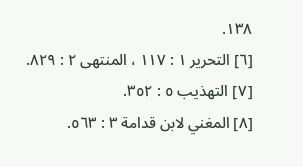١٣٨.
[٦] التحرير ١ : ١١٧ ، المنتهى ٢ : ٨٢٩.
[٧] التهذيب ٥ : ٣٥٢.
[٨] المغني لابن قدامة ٣ : ٥٦٣.